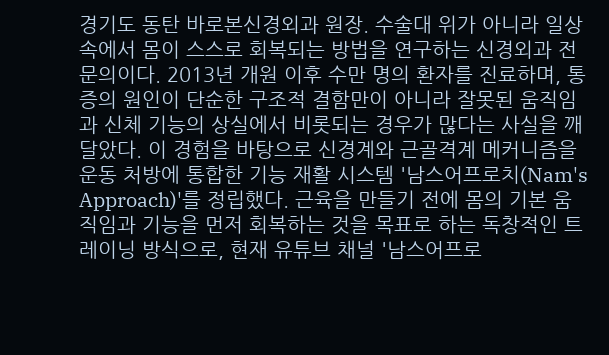경기도 동탄 바로본신경외과 원장. 수술대 위가 아니라 일상 속에서 몸이 스스로 회복되는 방법을 연구하는 신경외과 전문의이다. 2013년 개원 이후 수만 명의 환자를 진료하며, 통증의 원인이 단순한 구조적 결함만이 아니라 잘못된 움직임과 신체 기능의 상실에서 비롯되는 경우가 많다는 사실을 깨달았다. 이 경험을 바탕으로 신경계와 근골격계 메커니즘을 운동 처방에 통합한 기능 재활 시스템 '남스어프로치(Nam's Approach)'를 정립했다. 근육을 만들기 전에 몸의 기본 움직임과 기능을 먼저 회복하는 것을 목표로 하는 독창적인 트레이닝 방식으로, 현재 유튜브 채널 '남스어프로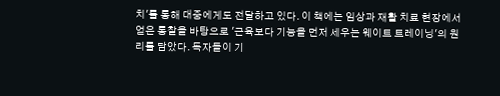치'를 통해 대중에게도 전달하고 있다. 이 책에는 임상과 재활 치료 현장에서 얻은 통찰을 바탕으로 '근육보다 기능을 먼저 세우는 웨이트 트레이닝'의 원리를 담았다. 독자들이 기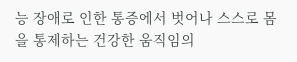능 장애로 인한 통증에서 벗어나 스스로 몸을 통제하는 건강한 움직임의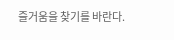즐거움을 찾기를 바란다.